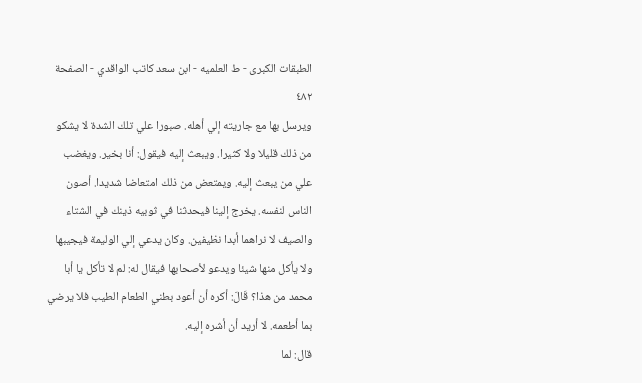الطبقات الكبرى - ط العلميه - ابن سعد كاتب الواقدي - الصفحة ٤٨٢
ويرسل بها مع جاريته إلي أهله. صبورا علي تلك الشدة لا يشكو من ذلك قليلا ولا كثيرا. ويبعث إليه فيقول: أنا بخير. ويغضب علي من يبعث إليه. ويمتعض من ذلك امتعاضا شديدا. أصون الناس لنفسه. يخرج إلينا فيحدثنا في ثوبيه ذينك في الشتاء والصيف لا نراهما أبدا نظيفين. وكان يدعي إلي الوليمة فيجيبها ولا يأكل منها شيئا ويدعو لأصحابها فيقال له: لم لا تأكل يا أبا محمد من هذا؟ قَالَ: أكره أن أعود بطني الطعام الطيب فلا يرضي بما أطعمه. لا أريد أن أشره إليه.
قال: لما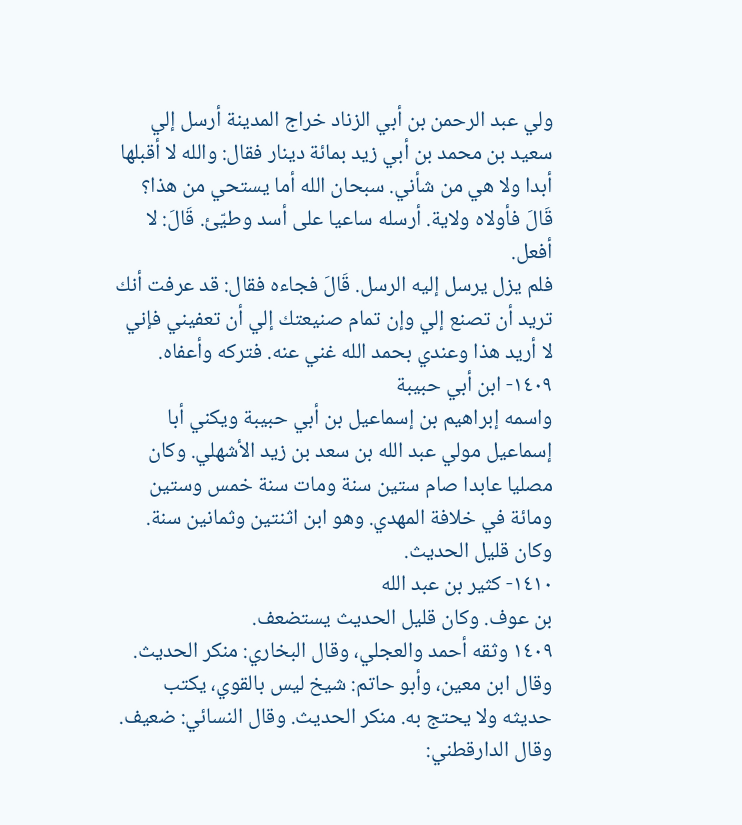ولي عبد الرحمن بن أبي الزناد خراج المدينة أرسل إلي سعيد بن محمد بن أبي زيد بمائة دينار فقال: والله لا أقبلها أبدا ولا هي من شأني. سبحان الله أما يستحي من هذا؟ قَالَ فأولاه ولاية. أرسله ساعيا على أسد وطيّئ. قَالَ: لا أفعل.
فلم يزل يرسل إليه الرسل. قَالَ فجاءه فقال: قد عرفت أنك تريد أن تصنع إلي وإن تمام صنيعتك إلي أن تعفيني فإني لا أريد هذا وعندي بحمد الله غني عنه. فتركه وأعفاه.
١٤٠٩- ابن أبي حبيبة
واسمه إبراهيم بن إسماعيل بن أبي حبيبة ويكني أبا إسماعيل مولي عبد الله بن سعد بن زيد الأشهلي. وكان مصليا عابدا صام ستين سنة ومات سنة خمس وستين ومائة في خلافة المهدي. وهو ابن اثنتين وثمانين سنة. وكان قليل الحديث.
١٤١٠- كثير بن عبد الله
بن عوف. وكان قليل الحديث يستضعف.
١٤٠٩ وثقه أحمد والعجلي، وقال البخاري: منكر الحديث. وقال ابن معين، وأبو حاتم: شيخ ليس بالقوي، يكتب حديثه ولا يحتج به. منكر الحديث. وقال النسائي: ضعيف. وقال الدارقطني: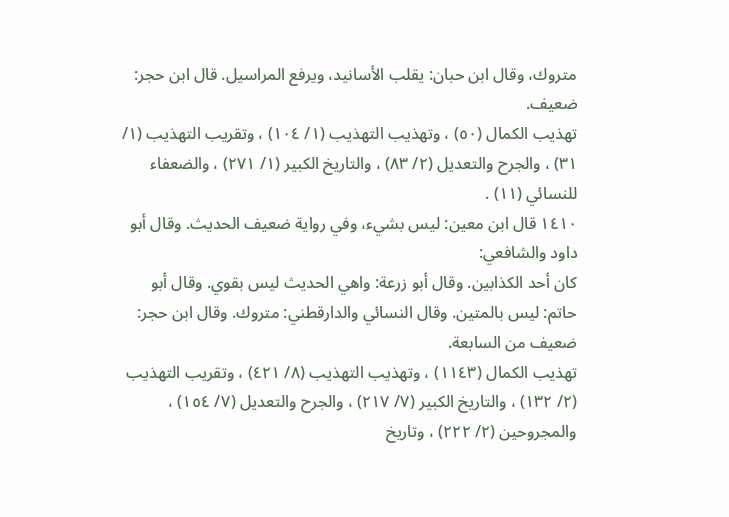متروك، وقال ابن حبان: يقلب الأسانيد، ويرفع المراسيل. قال ابن حجر:
ضعيف.
تهذيب الكمال (٥٠) ، وتهذيب التهذيب (١/ ١٠٤) ، وتقريب التهذيب (١/ ٣١) ، والجرح والتعديل (٢/ ٨٣) ، والتاريخ الكبير (١/ ٢٧١) ، والضعفاء للنسائي (١١) .
١٤١٠ قال ابن معين: ليس بشيء، وفي رواية ضعيف الحديث. وقال أبو داود والشافعي:
كان أحد الكذابين. وقال أبو زرعة: واهي الحديث ليس بقوي. وقال أبو حاتم: ليس بالمتين. وقال النسائي والدارقطني: متروك. وقال ابن حجر: ضعيف من السابعة.
تهذيب الكمال (١١٤٣) ، وتهذيب التهذيب (٨/ ٤٢١) ، وتقريب التهذيب (٢/ ١٣٢) ، والتاريخ الكبير (٧/ ٢١٧) ، والجرح والتعديل (٧/ ١٥٤) ، والمجروحين (٢/ ٢٢٢) ، وتاريخ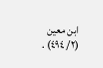ابن معين (٢/ ٤٩٤) .